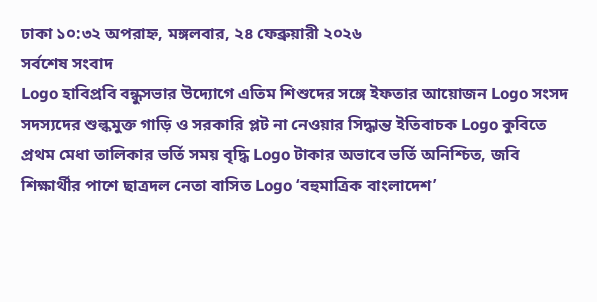ঢাকা ১০:৩২ অপরাহ্ন, মঙ্গলবার, ২৪ ফেব্রুয়ারী ২০২৬
সর্বশেষ সংবাদ
Logo হাবিপ্রবি বন্ধুসভার উদ্যোগে এতিম শিশুদের সঙ্গে ইফতার আয়োজন Logo সংসদ সদস্যদের শুল্কমুক্ত গাড়ি ও সরকারি প্লট না নেওয়ার সিদ্ধান্ত ইতিবাচক Logo কুবিতে প্রথম মেধা তালিকার ভর্তি সময় বৃদ্ধি Logo টাকার অভাবে ভর্তি অনিশ্চিত, জবি শিক্ষার্থীর পাশে ছাত্রদল নেতা বাসিত Logo ‘বহুমাত্রিক বাংলাদেশ’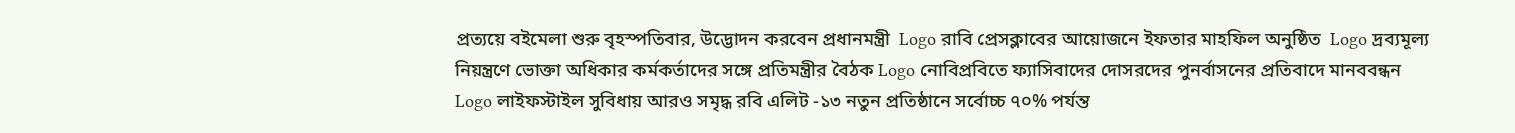প্রত্যয়ে বইমেলা শুরু বৃহস্পতিবার, উদ্ভোদন করবেন প্রধানমন্ত্রী  Logo রাবি প্রেসক্লাবের আয়োজনে ইফতার মাহফিল অনুষ্ঠিত  Logo দ্রব্যমূল্য নিয়ন্ত্রণে ভোক্তা অধিকার কর্মকর্তাদের সঙ্গে প্রতিমন্ত্রীর বৈঠক Logo নোবিপ্রবিতে ফ্যাসিবাদের দোসরদের পুনর্বাসনের প্রতিবাদে মানববন্ধন  Logo লাইফস্টাইল সুবিধায় আরও সমৃদ্ধ রবি এলিট -১৩ নতুন প্রতিষ্ঠানে সর্বোচ্চ ৭০% পর্যন্ত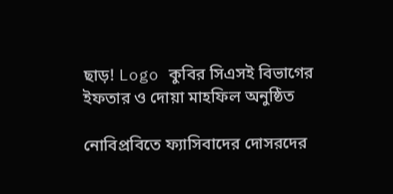ছাড়! Logo কুবির সিএসই বিভাগের ইফতার ও দোয়া মাহফিল অনুষ্ঠিত

নোবিপ্রবিতে ফ্যাসিবাদের দোসরদের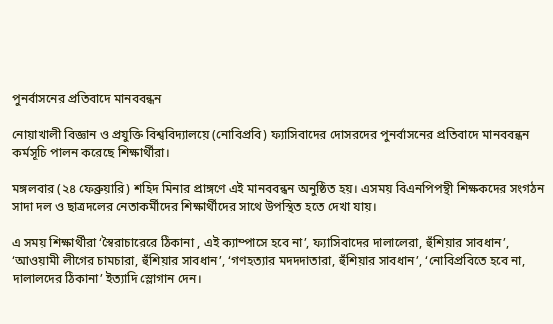পুনর্বাসনের প্রতিবাদে মানববন্ধন

নোয়াখালী বিজ্ঞান ও প্রযুক্তি বিশ্ববিদ্যালয়ে (নোবিপ্রবি) ফ্যাসিবাদের দোসরদের পুনর্বাসনের প্রতিবাদে মানববন্ধন কর্মসূচি পালন করেছে শিক্ষার্থীরা।

মঙ্গলবার (২৪ ফেব্রুয়ারি) শহিদ মিনার প্রাঙ্গণে এই মানববন্ধন অনুষ্ঠিত হয়। এসময় বিএনপিপন্থী শিক্ষকদের সংগঠন সাদা দল ও ছাত্রদলের নেতাকর্মীদের শিক্ষার্থীদের সাথে উপস্থিত হতে দেখা যায়।

এ সময় শিক্ষার্থীরা ‘স্বৈরাচারেরে ঠিকানা , এই ক্যাম্পাসে হবে না’, ফ্যাসিবাদের দালালেরা, হুঁশিয়ার সাবধান’, ‘আওয়ামী লীগের চামচারা, হুঁশিয়ার সাবধান’, ‘গণহত্যার মদদদাতারা, হুঁশিয়ার সাবধান’, ‘নোবিপ্রবিতে হবে না, দালালদের ঠিকানা’ ইত্যাদি স্লোগান দেন।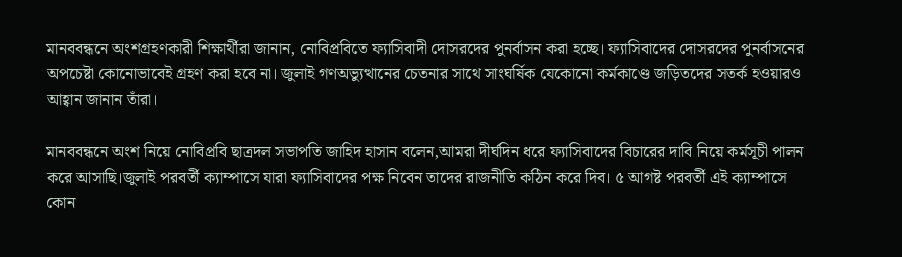মানববন্ধনে অংশগ্রহণকারী শিক্ষার্থীরা জানান, নোবিপ্রবিতে ফ্যাসিবাদী দোসরদের পুনর্বাসন করা হচ্ছে। ফ্যাসিবাদের দোসরদের পুনর্বাসনের অপচেষ্টা কোনোভাবেই গ্রহণ করা হবে না। জুলাই গণঅভ্যুত্থানের চেতনার সাথে সাংঘর্ষিক যেকোনো কর্মকাণ্ডে জড়িতদের সতর্ক হওয়ারও আহ্বান জানান তাঁরা।

মানববন্ধনে অংশ নিয়ে নোবিপ্রবি ছাত্রদল সভাপতি জাহিদ হাসান বলেন,আমরা দীর্ঘদিন ধরে ফ্যাসিবাদের বিচারের দাবি নিয়ে কর্মসূচী পালন করে আসাছি।জুলাই পরবর্তী ক্যাম্পাসে যারা ফ্যাসিবাদের পক্ষ নিবেন তাদের রাজনীতি কঠিন করে দিব। ৫ আগষ্ট পরবর্তী এই ক্যাম্পাসে কোন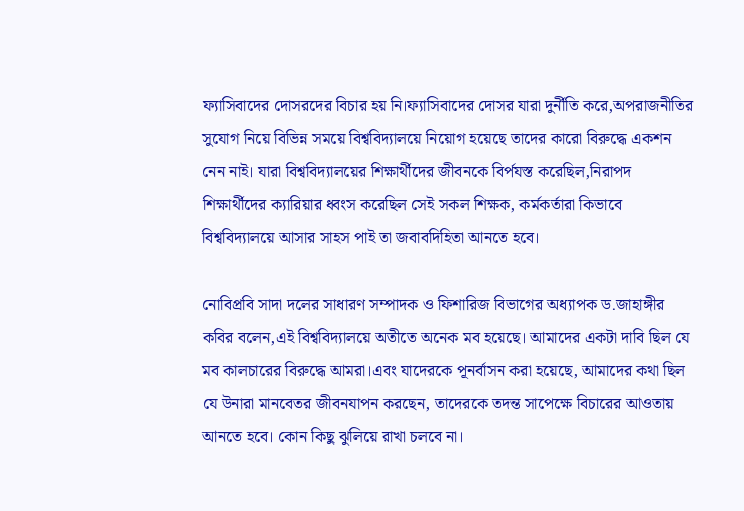ফ্যাসিবাদের দোসরদের বিচার হয় নি।ফ্যাসিবাদের দোসর যারা দুর্নীতি করে,অপরাজনীতির সুযোগ নিয়ে বিভিন্ন সময়ে বিশ্ববিদ্যালয়ে নিয়োগ হয়েছে তাদের কারো বিরুদ্ধে একশন নেন নাই। যারা বিশ্ববিদ্যালয়ের শিক্ষার্থীদের জীবনকে বির্পযস্ত করেছিল,নিরাপদ শিক্ষার্থীদের ক্যারিয়ার ধ্বংস করেছিল সেই সকল শিক্ষক, কর্মকর্তারা কিভাবে বিশ্ববিদ্যালয়ে আসার সাহস পাই তা জবাবদিহিতা আনতে হবে।

নোবিপ্রবি সাদা দলের সাধারণ সম্পাদক ও ফিশারিজ বিভাগের অধ্যাপক ড.জাহাঙ্গীর কবির বলেন,এই বিশ্ববিদ্যালয়ে অতীতে অনেক মব হয়েছে। আমাদের একটা দাবি ছিল যে মব কালচারের বিরুদ্ধে আমরা।এবং যাদেরকে পূনর্বাসন করা হয়েছে, আমাদের কথা ছিল যে উনারা মানবেতর জীবনযাপন করছেন, তাদেরকে তদন্ত সাপেক্ষে বিচারের আওতায় আনতে হবে। কোন কিছু ঝুলিয়ে রাখা চলবে না।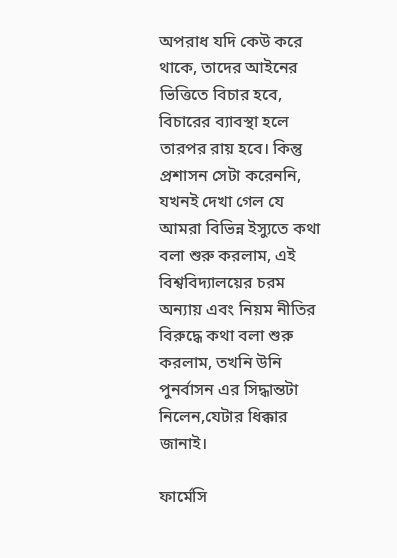অপরাধ যদি কেউ করে থাকে, তাদের আইনের ভিত্তিতে বিচার হবে, বিচারের ব্যাবস্থা হলে তারপর রায় হবে। কিন্তু প্রশাসন সেটা করেননি, যখনই দেখা গেল যে আমরা বিভিন্ন ইস্যুতে কথা বলা শুরু করলাম, এই বিশ্ববিদ্যালয়ের চরম অন্যায় এবং নিয়ম নীতির বিরুদ্ধে কথা বলা শুরু করলাম, তখনি উনি পুনর্বাসন এর সিদ্ধান্তটা নিলেন,যেটার ধিক্কার জানাই।

ফার্মেসি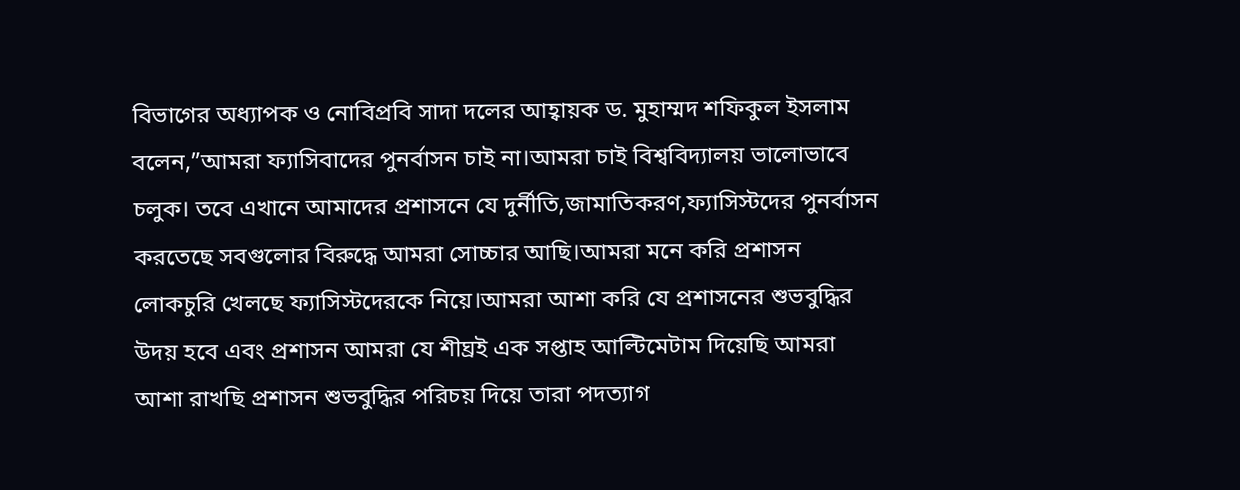বিভাগের অধ্যাপক ও নোবিপ্রবি সাদা দলের আহ্বায়ক ড. মুহাম্মদ শফিকুল ইসলাম বলেন,”আমরা ফ্যাসিবাদের পুনর্বাসন চাই না।আমরা চাই বিশ্ববিদ্যালয় ভালোভাবে চলুক। তবে এখানে আমাদের প্রশাসনে যে দুর্নীতি,জামাতিকরণ,ফ্যাসিস্টদের পুনর্বাসন করতেছে সবগুলোর বিরুদ্ধে আমরা সোচ্চার আছি।আমরা মনে করি প্রশাসন লোকচুরি খেলছে ফ্যাসিস্টদেরকে নিয়ে।আমরা আশা করি যে প্রশাসনের শুভবুদ্ধির উদয় হবে এবং প্রশাসন আমরা যে শীঘ্রই এক সপ্তাহ আল্টিমেটাম দিয়েছি আমরা আশা রাখছি প্রশাসন শুভবুদ্ধির পরিচয় দিয়ে তারা পদত্যাগ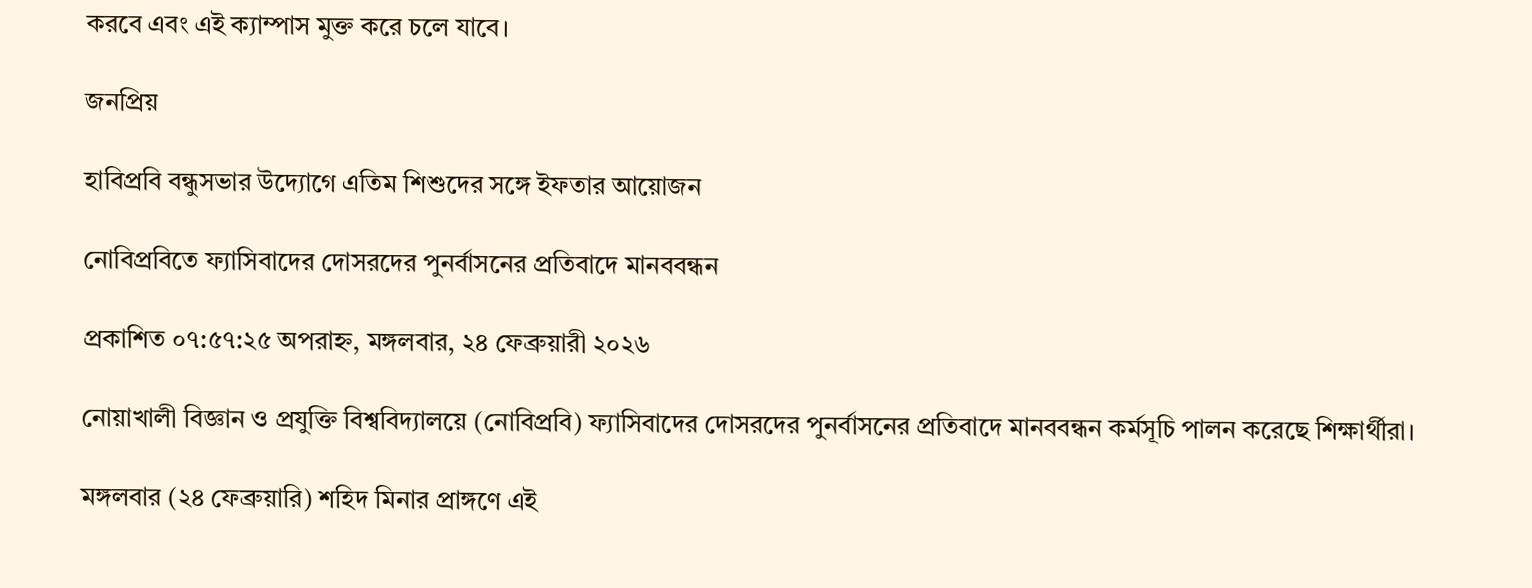করবে এবং এই ক্যাম্পাস মুক্ত করে চলে যাবে।

জনপ্রিয়

হাবিপ্রবি বন্ধুসভার উদ্যোগে এতিম শিশুদের সঙ্গে ইফতার আয়োজন

নোবিপ্রবিতে ফ্যাসিবাদের দোসরদের পুনর্বাসনের প্রতিবাদে মানববন্ধন

প্রকাশিত ০৭:৫৭:২৫ অপরাহ্ন, মঙ্গলবার, ২৪ ফেব্রুয়ারী ২০২৬

নোয়াখালী বিজ্ঞান ও প্রযুক্তি বিশ্ববিদ্যালয়ে (নোবিপ্রবি) ফ্যাসিবাদের দোসরদের পুনর্বাসনের প্রতিবাদে মানববন্ধন কর্মসূচি পালন করেছে শিক্ষার্থীরা।

মঙ্গলবার (২৪ ফেব্রুয়ারি) শহিদ মিনার প্রাঙ্গণে এই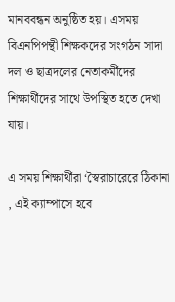মানববন্ধন অনুষ্ঠিত হয়। এসময় বিএনপিপন্থী শিক্ষকদের সংগঠন সাদা দল ও ছাত্রদলের নেতাকর্মীদের শিক্ষার্থীদের সাথে উপস্থিত হতে দেখা যায়।

এ সময় শিক্ষার্থীরা ‘স্বৈরাচারেরে ঠিকানা , এই ক্যাম্পাসে হবে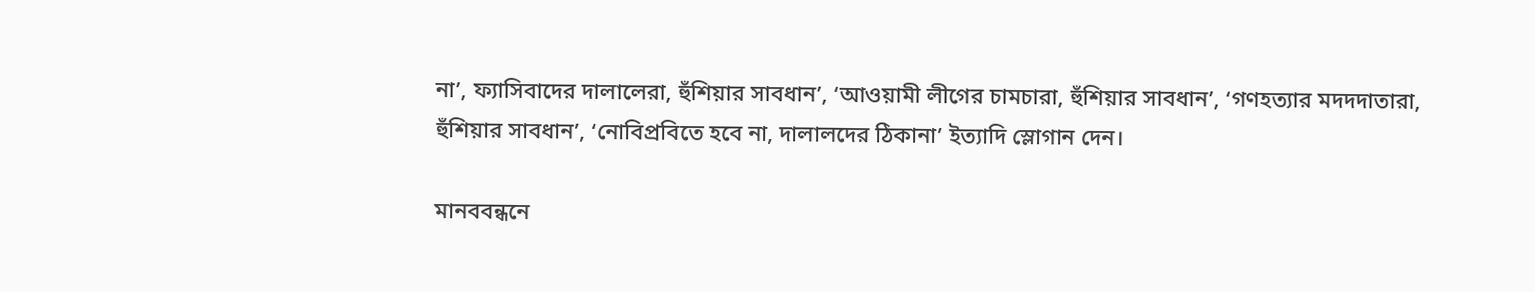না’, ফ্যাসিবাদের দালালেরা, হুঁশিয়ার সাবধান’, ‘আওয়ামী লীগের চামচারা, হুঁশিয়ার সাবধান’, ‘গণহত্যার মদদদাতারা, হুঁশিয়ার সাবধান’, ‘নোবিপ্রবিতে হবে না, দালালদের ঠিকানা’ ইত্যাদি স্লোগান দেন।

মানববন্ধনে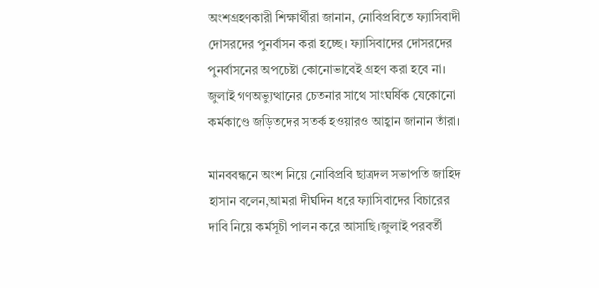অংশগ্রহণকারী শিক্ষার্থীরা জানান, নোবিপ্রবিতে ফ্যাসিবাদী দোসরদের পুনর্বাসন করা হচ্ছে। ফ্যাসিবাদের দোসরদের পুনর্বাসনের অপচেষ্টা কোনোভাবেই গ্রহণ করা হবে না। জুলাই গণঅভ্যুত্থানের চেতনার সাথে সাংঘর্ষিক যেকোনো কর্মকাণ্ডে জড়িতদের সতর্ক হওয়ারও আহ্বান জানান তাঁরা।

মানববন্ধনে অংশ নিয়ে নোবিপ্রবি ছাত্রদল সভাপতি জাহিদ হাসান বলেন,আমরা দীর্ঘদিন ধরে ফ্যাসিবাদের বিচারের দাবি নিয়ে কর্মসূচী পালন করে আসাছি।জুলাই পরবর্তী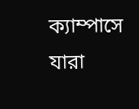ক্যাম্পাসে যারা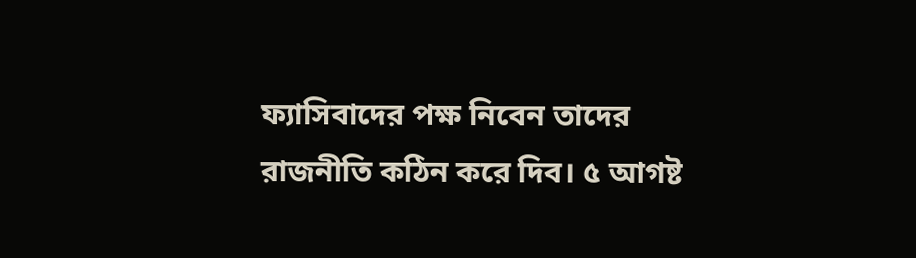ফ্যাসিবাদের পক্ষ নিবেন তাদের রাজনীতি কঠিন করে দিব। ৫ আগষ্ট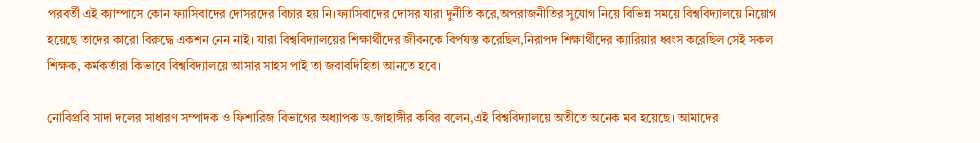পরবর্তী এই ক্যাম্পাসে কোন ফ্যাসিবাদের দোসরদের বিচার হয় নি।ফ্যাসিবাদের দোসর যারা দুর্নীতি করে,অপরাজনীতির সুযোগ নিয়ে বিভিন্ন সময়ে বিশ্ববিদ্যালয়ে নিয়োগ হয়েছে তাদের কারো বিরুদ্ধে একশন নেন নাই। যারা বিশ্ববিদ্যালয়ের শিক্ষার্থীদের জীবনকে বির্পযস্ত করেছিল,নিরাপদ শিক্ষার্থীদের ক্যারিয়ার ধ্বংস করেছিল সেই সকল শিক্ষক, কর্মকর্তারা কিভাবে বিশ্ববিদ্যালয়ে আসার সাহস পাই তা জবাবদিহিতা আনতে হবে।

নোবিপ্রবি সাদা দলের সাধারণ সম্পাদক ও ফিশারিজ বিভাগের অধ্যাপক ড.জাহাঙ্গীর কবির বলেন,এই বিশ্ববিদ্যালয়ে অতীতে অনেক মব হয়েছে। আমাদের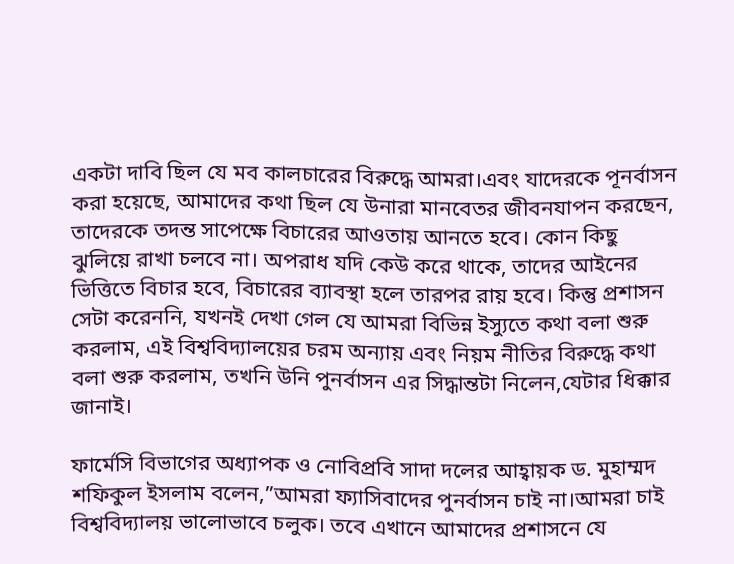একটা দাবি ছিল যে মব কালচারের বিরুদ্ধে আমরা।এবং যাদেরকে পূনর্বাসন করা হয়েছে, আমাদের কথা ছিল যে উনারা মানবেতর জীবনযাপন করছেন, তাদেরকে তদন্ত সাপেক্ষে বিচারের আওতায় আনতে হবে। কোন কিছু ঝুলিয়ে রাখা চলবে না। অপরাধ যদি কেউ করে থাকে, তাদের আইনের ভিত্তিতে বিচার হবে, বিচারের ব্যাবস্থা হলে তারপর রায় হবে। কিন্তু প্রশাসন সেটা করেননি, যখনই দেখা গেল যে আমরা বিভিন্ন ইস্যুতে কথা বলা শুরু করলাম, এই বিশ্ববিদ্যালয়ের চরম অন্যায় এবং নিয়ম নীতির বিরুদ্ধে কথা বলা শুরু করলাম, তখনি উনি পুনর্বাসন এর সিদ্ধান্তটা নিলেন,যেটার ধিক্কার জানাই।

ফার্মেসি বিভাগের অধ্যাপক ও নোবিপ্রবি সাদা দলের আহ্বায়ক ড. মুহাম্মদ শফিকুল ইসলাম বলেন,”আমরা ফ্যাসিবাদের পুনর্বাসন চাই না।আমরা চাই বিশ্ববিদ্যালয় ভালোভাবে চলুক। তবে এখানে আমাদের প্রশাসনে যে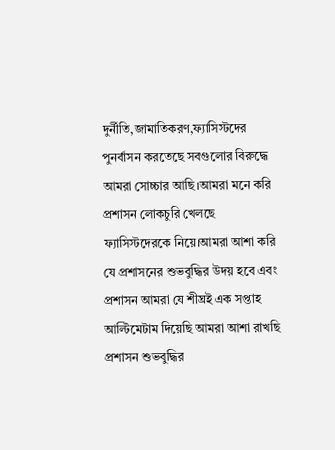দুর্নীতি,জামাতিকরণ,ফ্যাসিস্টদের পুনর্বাসন করতেছে সবগুলোর বিরুদ্ধে আমরা সোচ্চার আছি।আমরা মনে করি প্রশাসন লোকচুরি খেলছে ফ্যাসিস্টদেরকে নিয়ে।আমরা আশা করি যে প্রশাসনের শুভবুদ্ধির উদয় হবে এবং প্রশাসন আমরা যে শীঘ্রই এক সপ্তাহ আল্টিমেটাম দিয়েছি আমরা আশা রাখছি প্রশাসন শুভবুদ্ধির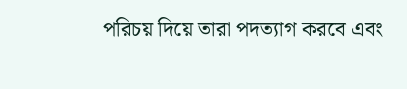পরিচয় দিয়ে তারা পদত্যাগ করবে এবং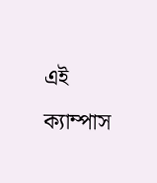এই ক্যাম্পাস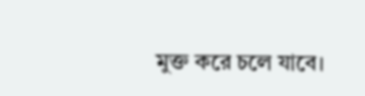মুক্ত করে চলে যাবে।